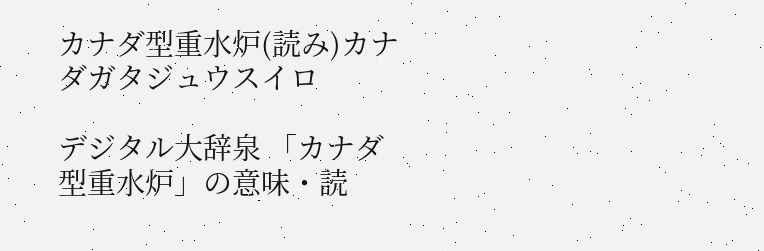カナダ型重水炉(読み)カナダガタジュウスイロ

デジタル大辞泉 「カナダ型重水炉」の意味・読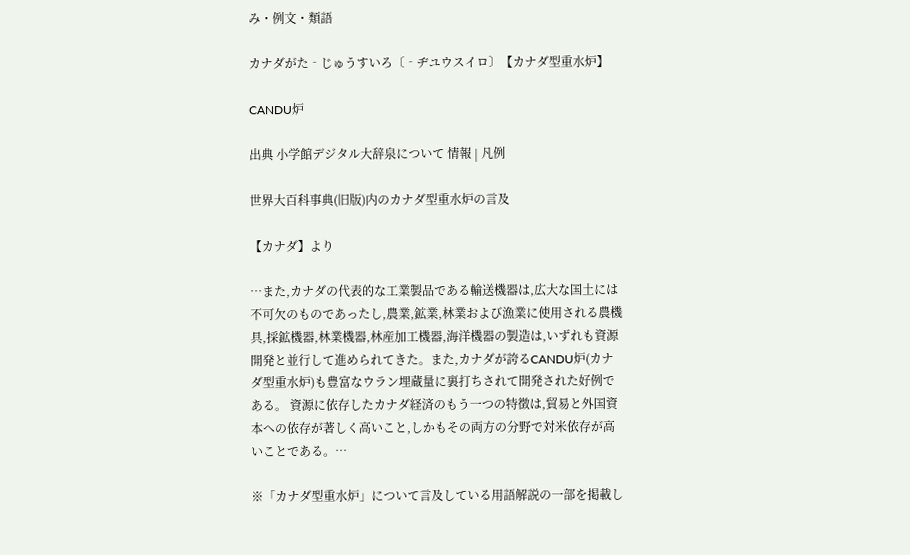み・例文・類語

カナダがた‐じゅうすいろ〔‐ヂユウスイロ〕【カナダ型重水炉】

CANDU炉

出典 小学館デジタル大辞泉について 情報 | 凡例

世界大百科事典(旧版)内のカナダ型重水炉の言及

【カナダ】より

…また,カナダの代表的な工業製品である輸送機器は,広大な国土には不可欠のものであったし,農業,鉱業,林業および漁業に使用される農機具,採鉱機器,林業機器,林産加工機器,海洋機器の製造は,いずれも資源開発と並行して進められてきた。また,カナダが誇るCANDU炉(カナダ型重水炉)も豊富なウラン埋蔵量に裏打ちされて開発された好例である。 資源に依存したカナダ経済のもう一つの特徴は,貿易と外国資本への依存が著しく高いこと,しかもその両方の分野で対米依存が高いことである。…

※「カナダ型重水炉」について言及している用語解説の一部を掲載し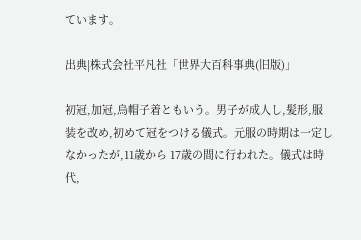ています。

出典|株式会社平凡社「世界大百科事典(旧版)」

初冠,加冠,烏帽子着ともいう。男子が成人し,髪形,服装を改め,初めて冠をつける儀式。元服の時期は一定しなかったが,11歳から 17歳の間に行われた。儀式は時代,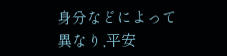身分などによって異なり,平安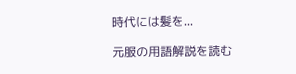時代には髪を...

元服の用語解説を読む